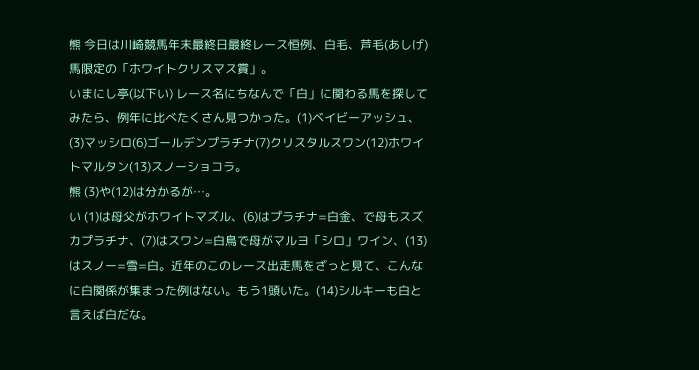熊 今日は川崎競馬年末最終日最終レース恒例、白毛、芦毛(あしげ)馬限定の「ホワイトクリスマス賞」。
いまにし亭(以下い) レース名にちなんで「白」に関わる馬を探してみたら、例年に比べたくさん見つかった。(1)ベイビーアッシュ、(3)マッシロ(6)ゴールデンプラチナ(7)クリスタルスワン(12)ホワイトマルタン(13)スノーショコラ。
熊 (3)や(12)は分かるが…。
い (1)は母父がホワイトマズル、(6)はプラチナ=白金、で母もスズカプラチナ、(7)はスワン=白鳥で母がマルヨ「シロ」ワイン、(13)はスノー=雪=白。近年のこのレース出走馬をざっと見て、こんなに白関係が集まった例はない。もう1頭いた。(14)シルキーも白と言えば白だな。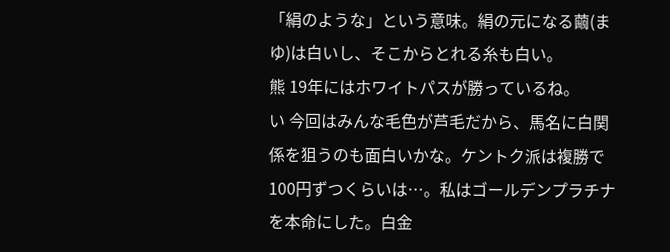「絹のような」という意味。絹の元になる繭(まゆ)は白いし、そこからとれる糸も白い。
熊 19年にはホワイトパスが勝っているね。
い 今回はみんな毛色が芦毛だから、馬名に白関係を狙うのも面白いかな。ケントク派は複勝で100円ずつくらいは…。私はゴールデンプラチナを本命にした。白金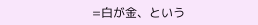=白が金、という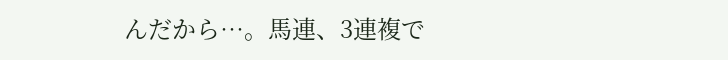んだから…。馬連、3連複で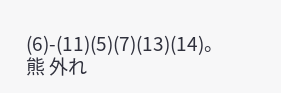(6)-(11)(5)(7)(13)(14)。
熊 外れ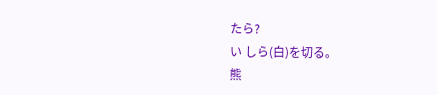たら?
い しら(白)を切る。
熊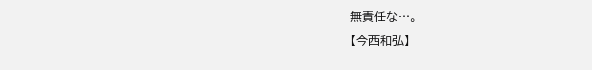無責任な…。
【今西和弘】